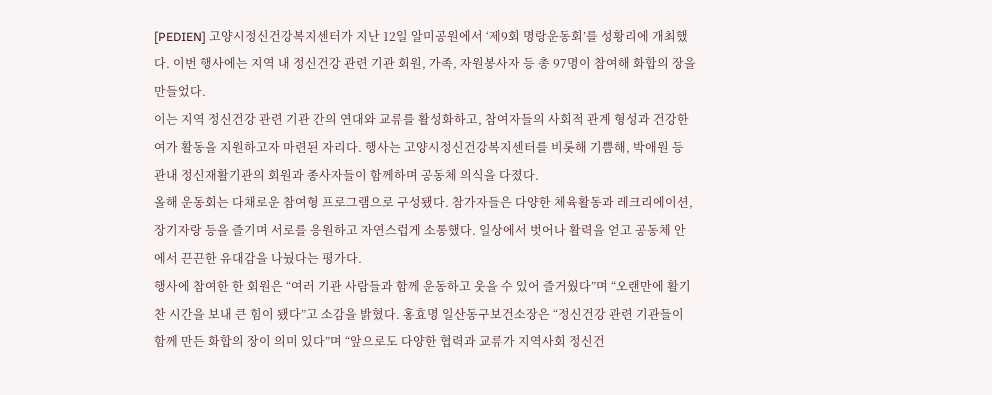[PEDIEN] 고양시정신건강복지센터가 지난 12일 알미공원에서 ‘제9회 명랑운동회’를 성황리에 개최했다. 이번 행사에는 지역 내 정신건강 관련 기관 회원, 가족, 자원봉사자 등 총 97명이 참여해 화합의 장을 만들었다.
이는 지역 정신건강 관련 기관 간의 연대와 교류를 활성화하고, 참여자들의 사회적 관계 형성과 건강한 여가 활동을 지원하고자 마련된 자리다. 행사는 고양시정신건강복지센터를 비롯해 기쁨해, 박애원 등 관내 정신재활기관의 회원과 종사자들이 함께하며 공동체 의식을 다졌다.
올해 운동회는 다채로운 참여형 프로그램으로 구성됐다. 참가자들은 다양한 체육활동과 레크리에이션, 장기자랑 등을 즐기며 서로를 응원하고 자연스럽게 소통했다. 일상에서 벗어나 활력을 얻고 공동체 안에서 끈끈한 유대감을 나눴다는 평가다.
행사에 참여한 한 회원은 “여러 기관 사람들과 함께 운동하고 웃을 수 있어 즐거웠다”며 “오랜만에 활기찬 시간을 보내 큰 힘이 됐다”고 소감을 밝혔다. 홍효명 일산동구보건소장은 “정신건강 관련 기관들이 함께 만든 화합의 장이 의미 있다”며 “앞으로도 다양한 협력과 교류가 지역사회 정신건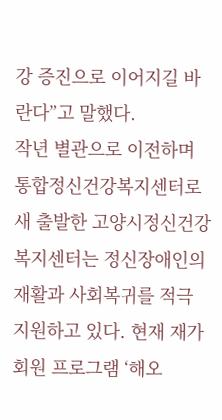강 증진으로 이어지길 바란다”고 말했다.
작년 별관으로 이전하며 통합정신건강복지센터로 새 출발한 고양시정신건강복지센터는 정신장애인의 재활과 사회복귀를 적극 지원하고 있다. 현재 재가회원 프로그램 ‘해오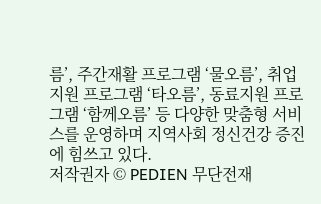름’, 주간재활 프로그램 ‘물오름’, 취업지원 프로그램 ‘타오름’, 동료지원 프로그램 ‘함께오름’ 등 다양한 맞춤형 서비스를 운영하며 지역사회 정신건강 증진에 힘쓰고 있다.
저작권자 © PEDIEN 무단전재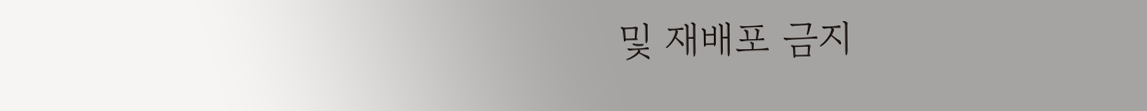및 재배포 금지